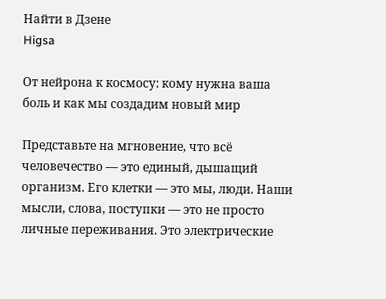Найти в Дзене
Higsa

От нейрона к космосу: кому нужна ваша боль и как мы создадим новый мир

Представьте на мгновение, что всё человечество — это единый, дышащий организм. Его клетки — это мы, люди. Наши мысли, слова, поступки — это не просто личные переживания. Это электрические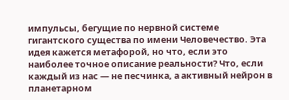импульсы, бегущие по нервной системе гигантского существа по имени Человечество. Эта идея кажется метафорой, но что, если это наиболее точное описание реальности? Что, если каждый из нас — не песчинка, а активный нейрон в планетарном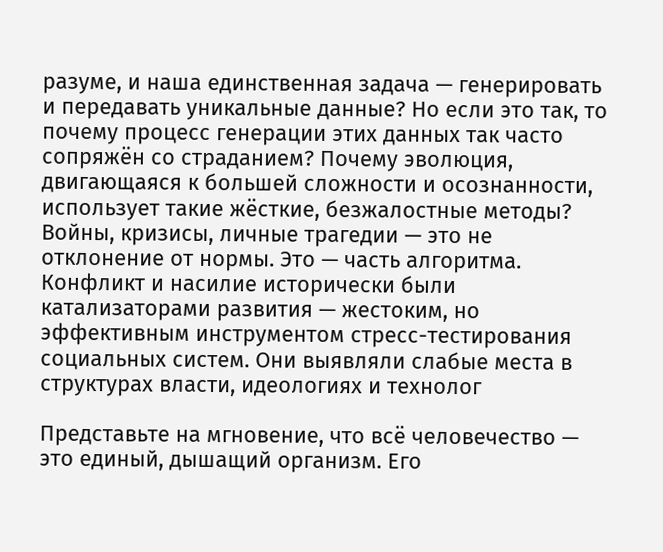разуме, и наша единственная задача — генерировать и передавать уникальные данные? Но если это так, то почему процесс генерации этих данных так часто сопряжён со страданием? Почему эволюция, двигающаяся к большей сложности и осознанности, использует такие жёсткие, безжалостные методы? Войны, кризисы, личные трагедии — это не отклонение от нормы. Это — часть алгоритма. Конфликт и насилие исторически были катализаторами развития — жестоким, но эффективным инструментом стресс-тестирования социальных систем. Они выявляли слабые места в структурах власти, идеологиях и технолог

Представьте на мгновение, что всё человечество — это единый, дышащий организм. Его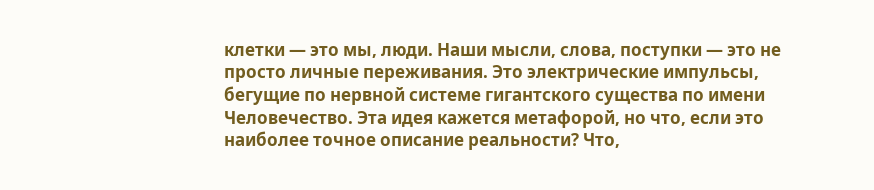клетки — это мы, люди. Наши мысли, слова, поступки — это не просто личные переживания. Это электрические импульсы, бегущие по нервной системе гигантского существа по имени Человечество. Эта идея кажется метафорой, но что, если это наиболее точное описание реальности? Что,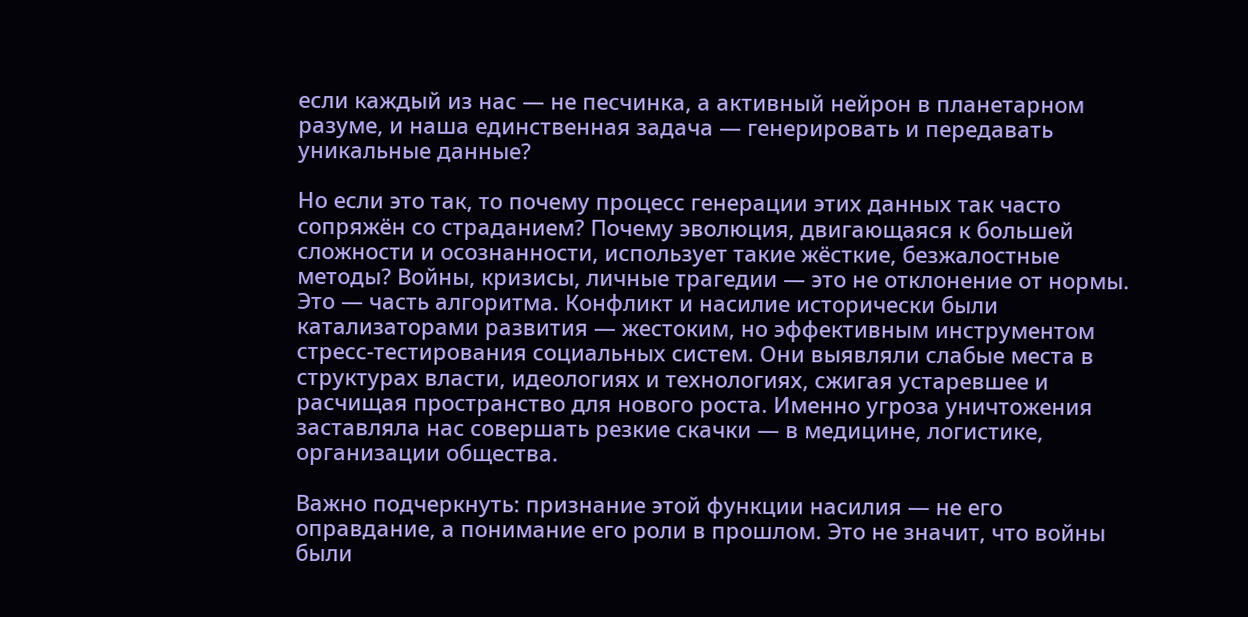если каждый из нас — не песчинка, а активный нейрон в планетарном разуме, и наша единственная задача — генерировать и передавать уникальные данные?

Но если это так, то почему процесс генерации этих данных так часто сопряжён со страданием? Почему эволюция, двигающаяся к большей сложности и осознанности, использует такие жёсткие, безжалостные методы? Войны, кризисы, личные трагедии — это не отклонение от нормы. Это — часть алгоритма. Конфликт и насилие исторически были катализаторами развития — жестоким, но эффективным инструментом стресс-тестирования социальных систем. Они выявляли слабые места в структурах власти, идеологиях и технологиях, сжигая устаревшее и расчищая пространство для нового роста. Именно угроза уничтожения заставляла нас совершать резкие скачки — в медицине, логистике, организации общества.

Важно подчеркнуть: признание этой функции насилия — не его оправдание, а понимание его роли в прошлом. Это не значит, что войны были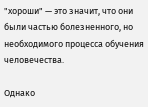"хороши" — это значит, что они были частью болезненного, но необходимого процесса обучения человечества.

Однако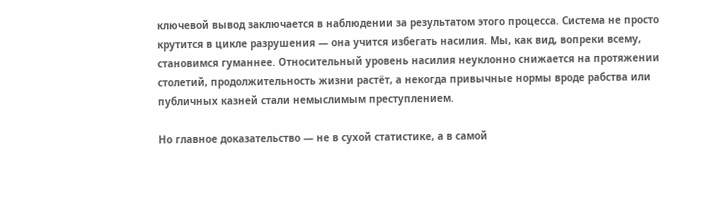ключевой вывод заключается в наблюдении за результатом этого процесса. Система не просто крутится в цикле разрушения — она учится избегать насилия. Мы, как вид, вопреки всему, становимся гуманнее. Относительный уровень насилия неуклонно снижается на протяжении столетий, продолжительность жизни растёт, а некогда привычные нормы вроде рабства или публичных казней стали немыслимым преступлением.

Но главное доказательство — не в сухой статистике, а в самой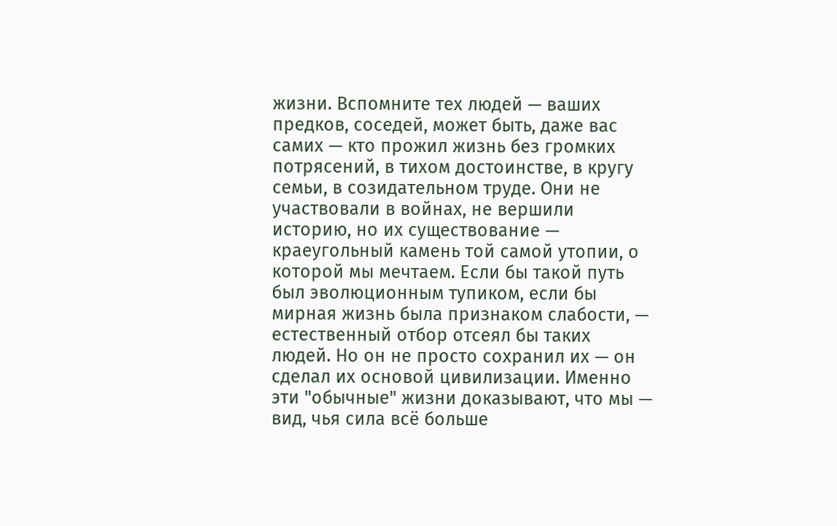жизни. Вспомните тех людей — ваших предков, соседей, может быть, даже вас самих — кто прожил жизнь без громких потрясений, в тихом достоинстве, в кругу семьи, в созидательном труде. Они не участвовали в войнах, не вершили историю, но их существование — краеугольный камень той самой утопии, о которой мы мечтаем. Если бы такой путь был эволюционным тупиком, если бы мирная жизнь была признаком слабости, — естественный отбор отсеял бы таких людей. Но он не просто сохранил их — он сделал их основой цивилизации. Именно эти "обычные" жизни доказывают, что мы — вид, чья сила всё больше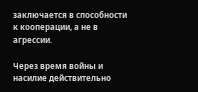заключается в способности к кооперации, а не в агрессии.

Через время войны и насилие действительно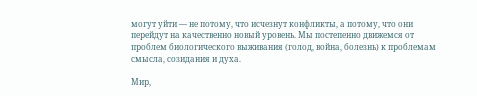могут уйти — не потому, что исчезнут конфликты, а потому, что они перейдут на качественно новый уровень. Мы постепенно движемся от проблем биологического выживания (голод, война, болезнь) к проблемам смысла, созидания и духа.

Мир,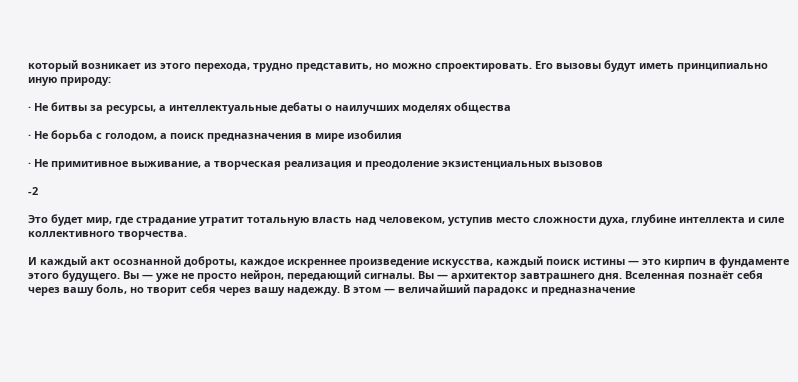который возникает из этого перехода, трудно представить, но можно спроектировать. Его вызовы будут иметь принципиально иную природу:

· Не битвы за ресурсы, а интеллектуальные дебаты о наилучших моделях общества

· Не борьба с голодом, а поиск предназначения в мире изобилия

· Не примитивное выживание, а творческая реализация и преодоление экзистенциальных вызовов

-2

Это будет мир, где страдание утратит тотальную власть над человеком, уступив место сложности духа, глубине интеллекта и силе коллективного творчества.

И каждый акт осознанной доброты, каждое искреннее произведение искусства, каждый поиск истины — это кирпич в фундаменте этого будущего. Вы — уже не просто нейрон, передающий сигналы. Вы — архитектор завтрашнего дня. Вселенная познаёт себя через вашу боль, но творит себя через вашу надежду. В этом — величайший парадокс и предназначение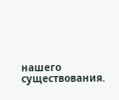нашего существования.